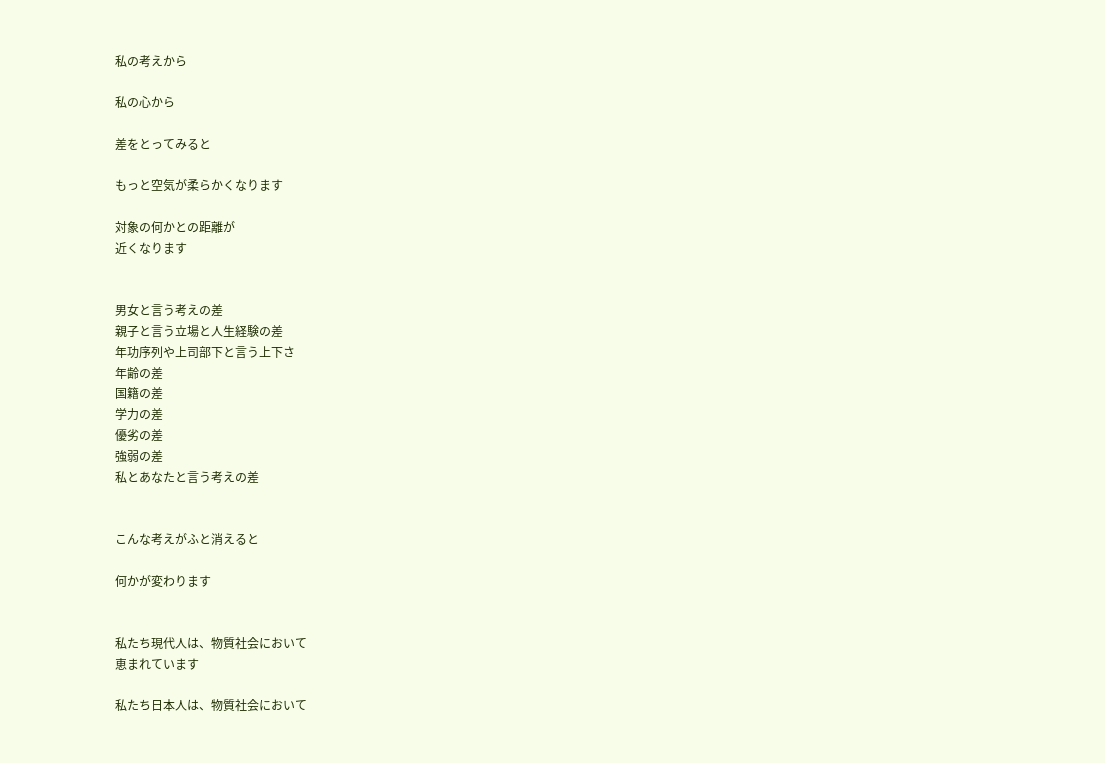私の考えから

私の心から

差をとってみると

もっと空気が柔らかくなります

対象の何かとの距離が
近くなります


男女と言う考えの差
親子と言う立場と人生経験の差
年功序列や上司部下と言う上下さ
年齢の差
国籍の差
学力の差
優劣の差
強弱の差
私とあなたと言う考えの差


こんな考えがふと消えると

何かが変わります


私たち現代人は、物質社会において
恵まれています

私たち日本人は、物質社会において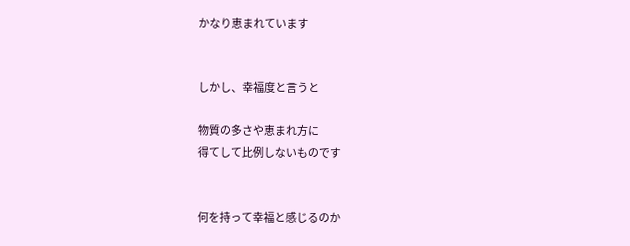かなり恵まれています


しかし、幸福度と言うと

物質の多さや恵まれ方に
得てして比例しないものです


何を持って幸福と感じるのか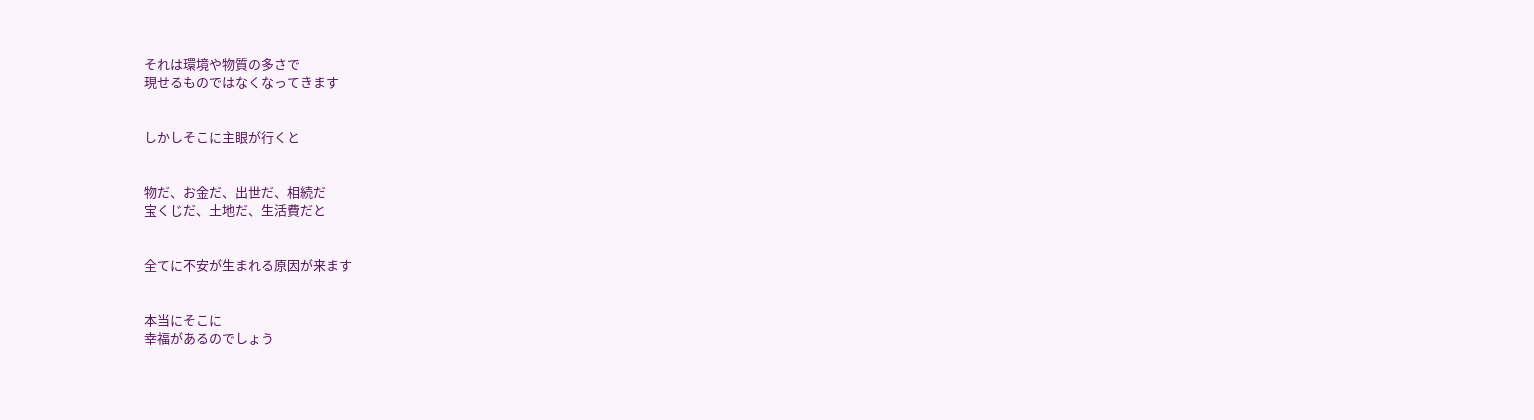それは環境や物質の多さで
現せるものではなくなってきます


しかしそこに主眼が行くと


物だ、お金だ、出世だ、相続だ
宝くじだ、土地だ、生活費だと


全てに不安が生まれる原因が来ます


本当にそこに
幸福があるのでしょう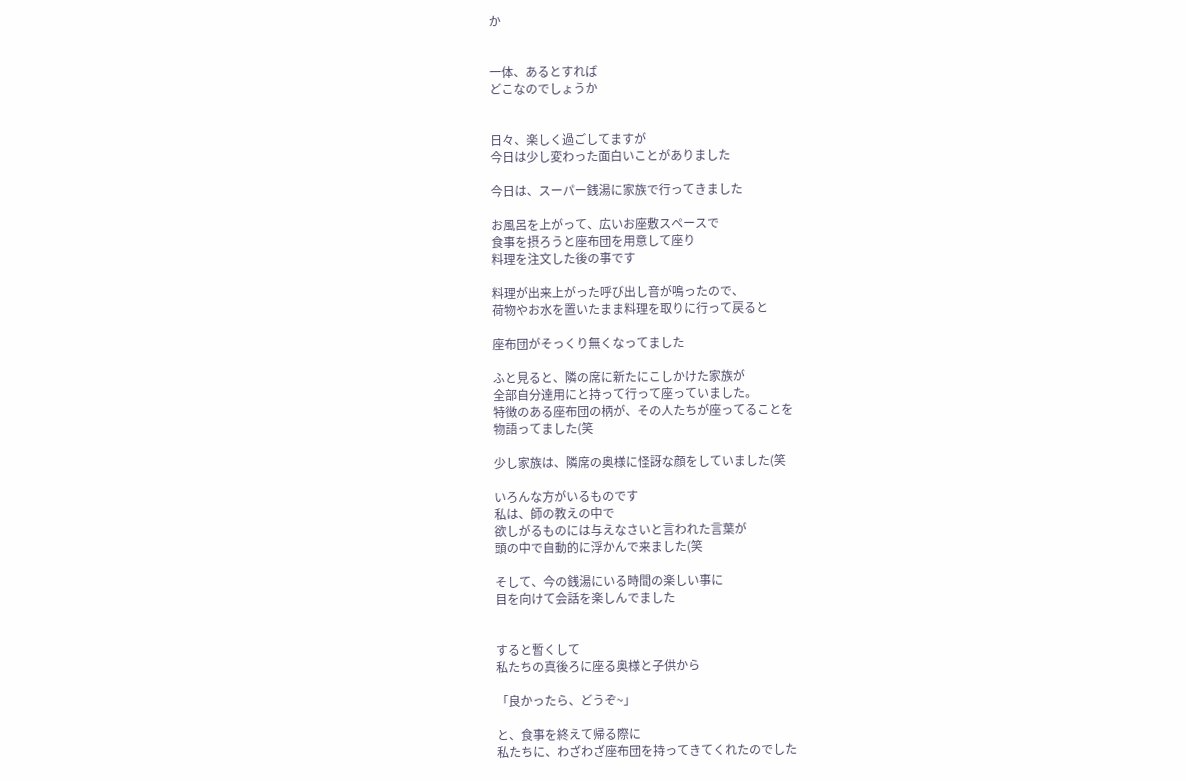か


一体、あるとすれば
どこなのでしょうか


日々、楽しく過ごしてますが
今日は少し変わった面白いことがありました

今日は、スーパー銭湯に家族で行ってきました

お風呂を上がって、広いお座敷スペースで
食事を摂ろうと座布団を用意して座り
料理を注文した後の事です

料理が出来上がった呼び出し音が鳴ったので、
荷物やお水を置いたまま料理を取りに行って戻ると

座布団がそっくり無くなってました

ふと見ると、隣の席に新たにこしかけた家族が
全部自分達用にと持って行って座っていました。
特徴のある座布団の柄が、その人たちが座ってることを
物語ってました(笑

少し家族は、隣席の奥様に怪訝な顔をしていました(笑

いろんな方がいるものです
私は、師の教えの中で
欲しがるものには与えなさいと言われた言葉が
頭の中で自動的に浮かんで来ました(笑

そして、今の銭湯にいる時間の楽しい事に
目を向けて会話を楽しんでました


すると暫くして
私たちの真後ろに座る奥様と子供から

「良かったら、どうぞ~」

と、食事を終えて帰る際に
私たちに、わざわざ座布団を持ってきてくれたのでした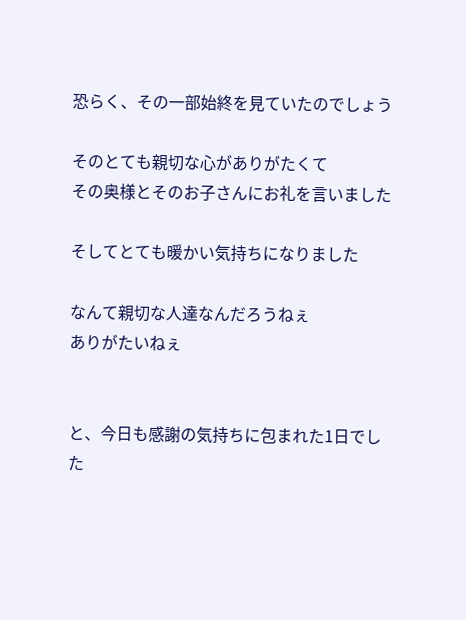恐らく、その一部始終を見ていたのでしょう

そのとても親切な心がありがたくて
その奥様とそのお子さんにお礼を言いました

そしてとても暖かい気持ちになりました

なんて親切な人達なんだろうねぇ
ありがたいねぇ


と、今日も感謝の気持ちに包まれた1日でした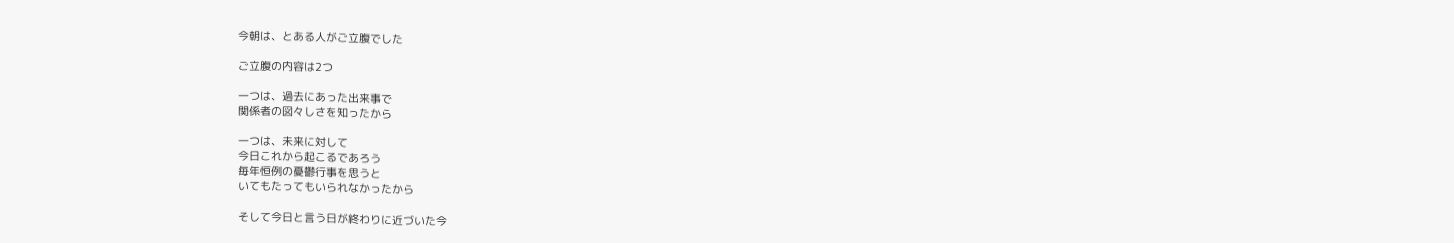今朝は、とある人がご立腹でした

ご立腹の内容は2つ

一つは、過去にあった出来事で
関係者の図々しさを知ったから

一つは、未来に対して
今日これから起こるであろう
毎年恒例の憂鬱行事を思うと
いてもたってもいられなかったから

そして今日と言う日が終わりに近づいた今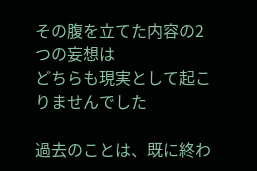その腹を立てた内容の2つの妄想は
どちらも現実として起こりませんでした

過去のことは、既に終わ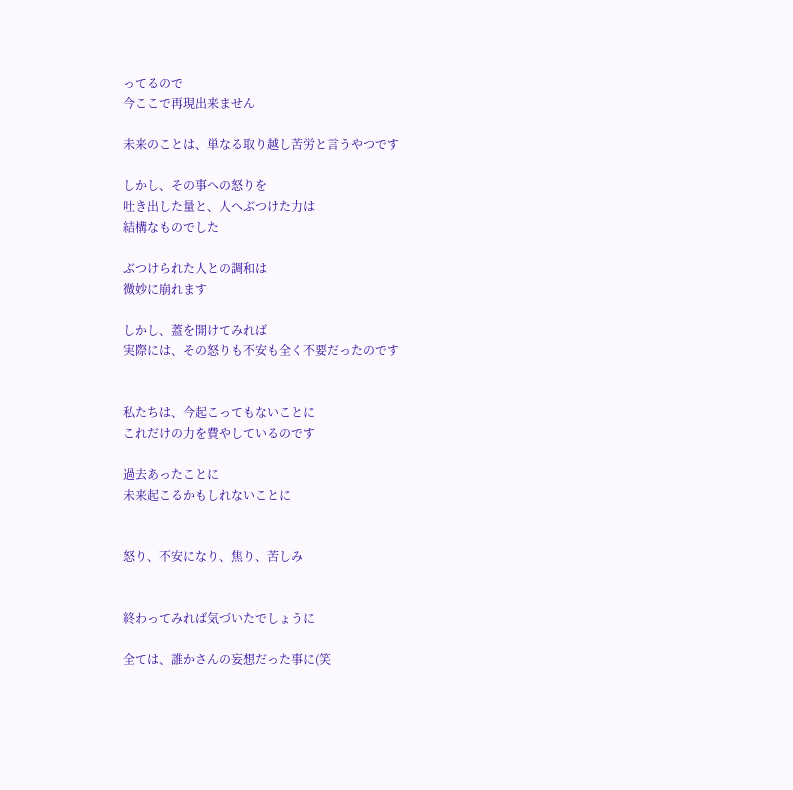ってるので
今ここで再現出来ません

未来のことは、単なる取り越し苦労と言うやつです

しかし、その事への怒りを
吐き出した量と、人へぶつけた力は
結構なものでした

ぶつけられた人との調和は
微妙に崩れます

しかし、蓋を開けてみれば
実際には、その怒りも不安も全く不要だったのです


私たちは、今起こってもないことに
これだけの力を費やしているのです

過去あったことに
未来起こるかもしれないことに


怒り、不安になり、焦り、苦しみ


終わってみれば気づいたでしょうに

全ては、誰かさんの妄想だった事に(笑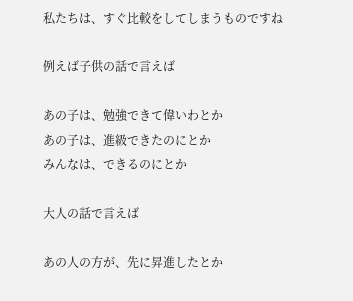私たちは、すぐ比較をしてしまうものですね

例えば子供の話で言えば

あの子は、勉強できて偉いわとか
あの子は、進級できたのにとか
みんなは、できるのにとか

大人の話で言えば

あの人の方が、先に昇進したとか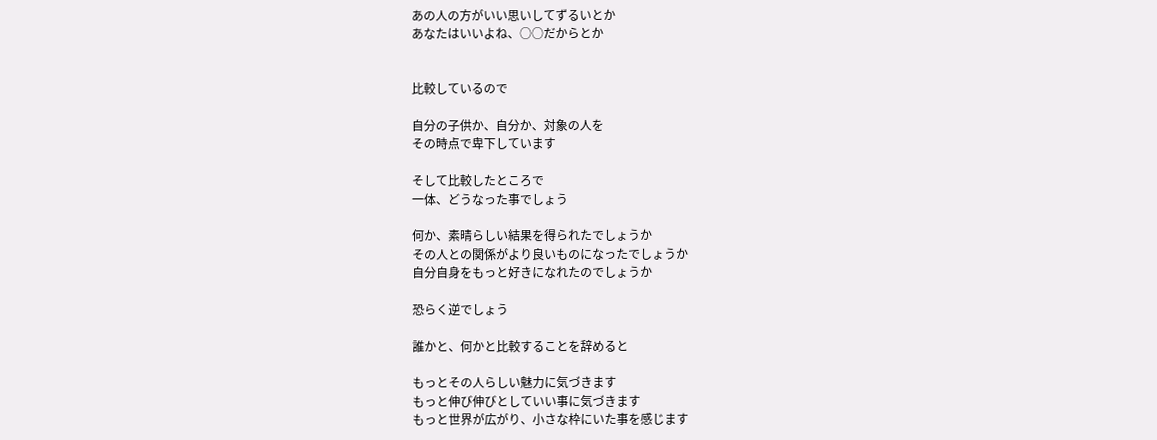あの人の方がいい思いしてずるいとか
あなたはいいよね、○○だからとか


比較しているので

自分の子供か、自分か、対象の人を
その時点で卑下しています

そして比較したところで
一体、どうなった事でしょう

何か、素晴らしい結果を得られたでしょうか
その人との関係がより良いものになったでしょうか
自分自身をもっと好きになれたのでしょうか

恐らく逆でしょう

誰かと、何かと比較することを辞めると

もっとその人らしい魅力に気づきます
もっと伸び伸びとしていい事に気づきます
もっと世界が広がり、小さな枠にいた事を感じます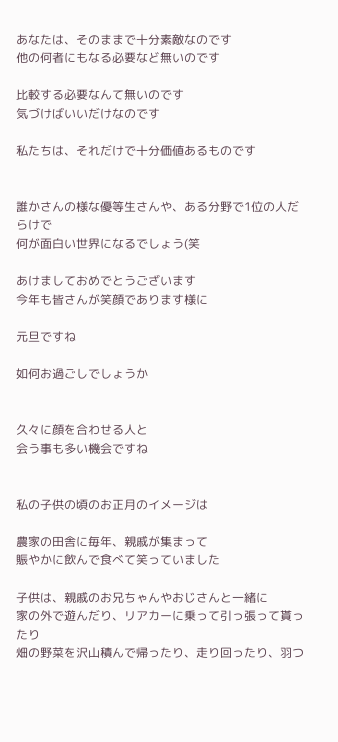あなたは、そのままで十分素敵なのです
他の何者にもなる必要など無いのです

比較する必要なんて無いのです
気づけばいいだけなのです

私たちは、それだけで十分価値あるものです


誰かさんの様な優等生さんや、ある分野で1位の人だらけで
何が面白い世界になるでしょう(笑

あけましておめでとうございます
今年も皆さんが笑顔であります様に

元旦ですね

如何お過ごしでしょうか


久々に顔を合わせる人と
会う事も多い機会ですね


私の子供の頃のお正月のイメージは

農家の田舎に毎年、親戚が集まって
賑やかに飲んで食べて笑っていました

子供は、親戚のお兄ちゃんやおじさんと一緒に
家の外で遊んだり、リアカーに乗って引っ張って貰ったり
畑の野菜を沢山積んで帰ったり、走り回ったり、羽つ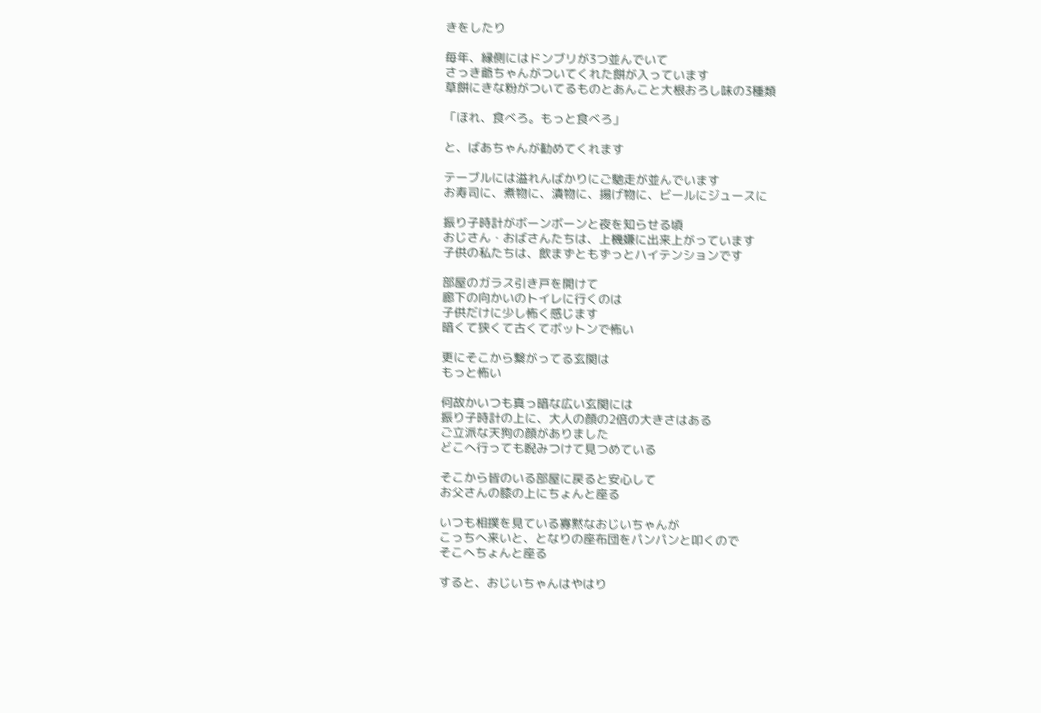きをしたり

毎年、縁側にはドンブリが3つ並んでいて
さっき爺ちゃんがついてくれた餅が入っています
草餅にきな粉がついてるものとあんこと大根おろし味の3種類

「ほれ、食べろ。もっと食べろ」

と、ばあちゃんが勧めてくれます

テーブルには溢れんばかりにご馳走が並んでいます
お寿司に、煮物に、漬物に、揚げ物に、ビールにジュースに

振り子時計がボーンボーンと夜を知らせる頃
おじさん・おばさんたちは、上機嫌に出来上がっています
子供の私たちは、飲まずともずっとハイテンションです

部屋のガラス引き戸を開けて
廊下の向かいのトイレに行くのは
子供だけに少し怖く感じます
暗くて狭くて古くてボットンで怖い

更にそこから繋がってる玄関は
もっと怖い

何故かいつも真っ暗な広い玄関には
振り子時計の上に、大人の顔の2倍の大きさはある
ご立派な天狗の顔がありました
どこへ行っても睨みつけて見つめている

そこから皆のいる部屋に戻ると安心して
お父さんの膝の上にちょんと座る

いつも相撲を見ている寡黙なおじいちゃんが
こっちへ来いと、となりの座布団をパンパンと叩くので
そこへちょんと座る

すると、おじいちゃんはやはり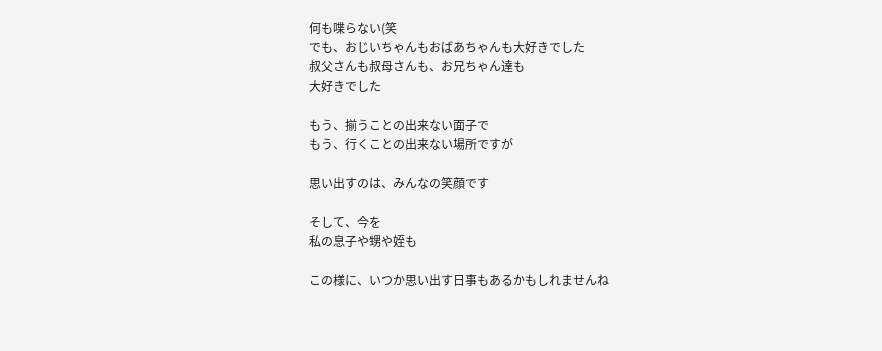何も喋らない(笑
でも、おじいちゃんもおばあちゃんも大好きでした
叔父さんも叔母さんも、お兄ちゃん達も
大好きでした

もう、揃うことの出来ない面子で
もう、行くことの出来ない場所ですが

思い出すのは、みんなの笑顔です

そして、今を
私の息子や甥や姪も

この様に、いつか思い出す日事もあるかもしれませんね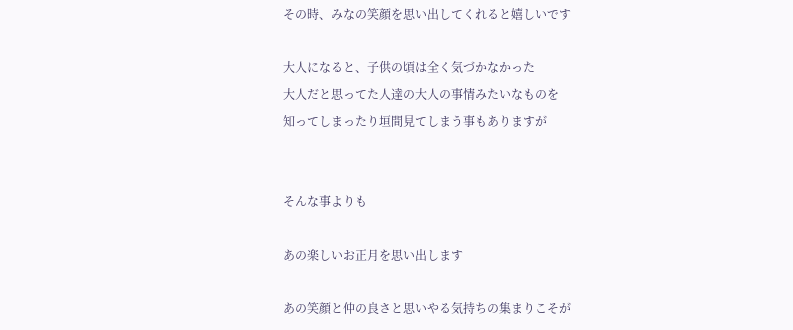その時、みなの笑顔を思い出してくれると嬉しいです

大人になると、子供の頃は全く気づかなかった
大人だと思ってた人達の大人の事情みたいなものを
知ってしまったり垣間見てしまう事もありますが


そんな事よりも

あの楽しいお正月を思い出します

あの笑顔と仲の良さと思いやる気持ちの集まりこそが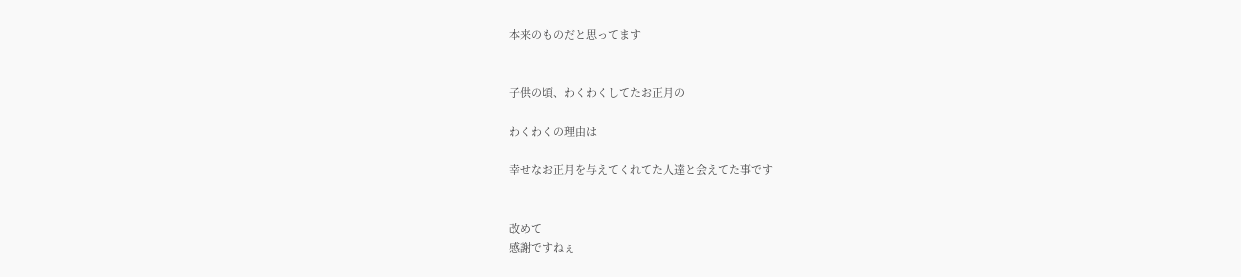本来のものだと思ってます


子供の頃、わくわくしてたお正月の

わくわくの理由は

幸せなお正月を与えてくれてた人達と会えてた事です


改めて
感謝ですねぇ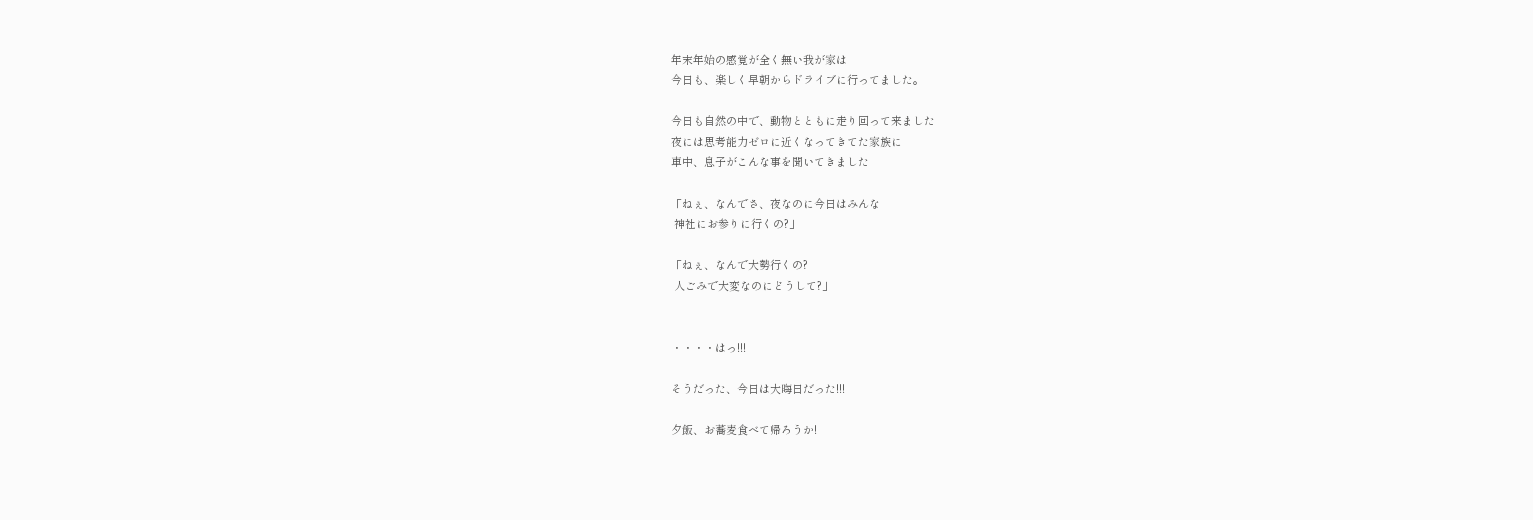年末年始の感覚が全く無い我が家は
今日も、楽しく早朝からドライブに行ってました。

今日も自然の中で、動物とともに走り回って来ました
夜には思考能力ゼロに近くなってきてた家族に
車中、息子がこんな事を聞いてきました

「ねぇ、なんでさ、夜なのに今日はみんな
 神社にお参りに行くの?」

「ねぇ、なんで大勢行くの?
 人ごみで大変なのにどうして?」


・・・・はっ!!!

そうだった、今日は大晦日だった!!!

夕飯、お蕎麦食べて帰ろうか!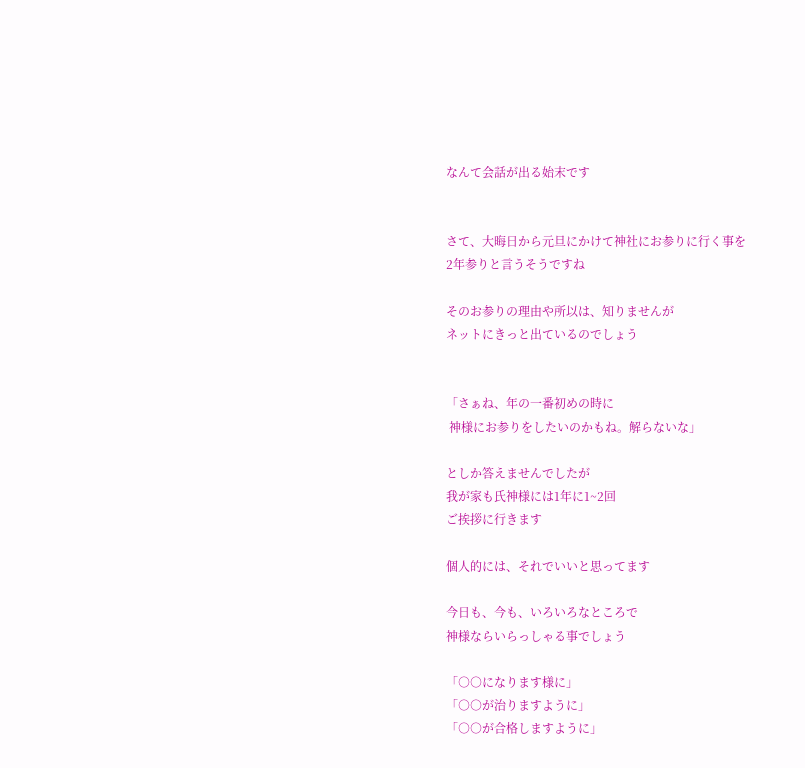なんて会話が出る始末です


さて、大晦日から元旦にかけて神社にお参りに行く事を
2年参りと言うそうですね

そのお参りの理由や所以は、知りませんが
ネットにきっと出ているのでしょう


「さぁね、年の一番初めの時に
 神様にお参りをしたいのかもね。解らないな」

としか答えませんでしたが
我が家も氏神様には1年に1~2回
ご挨拶に行きます

個人的には、それでいいと思ってます

今日も、今も、いろいろなところで
神様ならいらっしゃる事でしょう

「○○になります様に」
「○○が治りますように」
「○○が合格しますように」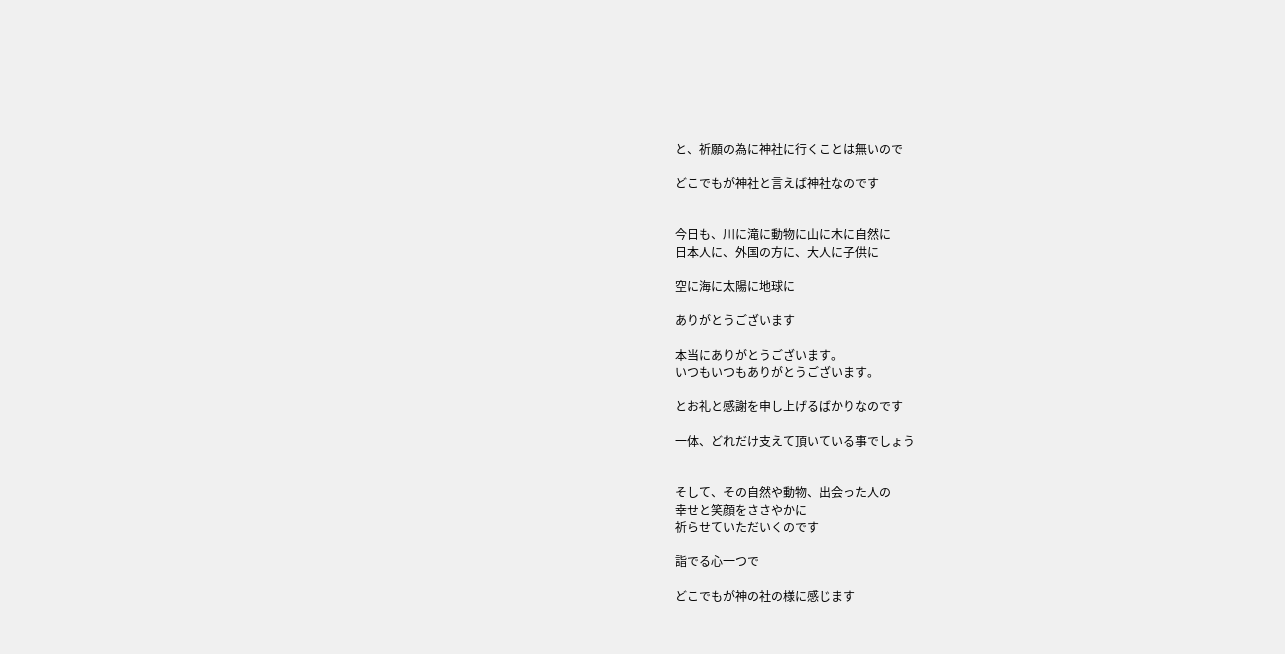と、祈願の為に神社に行くことは無いので

どこでもが神社と言えば神社なのです


今日も、川に滝に動物に山に木に自然に
日本人に、外国の方に、大人に子供に

空に海に太陽に地球に

ありがとうございます

本当にありがとうございます。
いつもいつもありがとうございます。

とお礼と感謝を申し上げるばかりなのです

一体、どれだけ支えて頂いている事でしょう


そして、その自然や動物、出会った人の
幸せと笑顔をささやかに
祈らせていただいくのです

詣でる心一つで

どこでもが神の社の様に感じます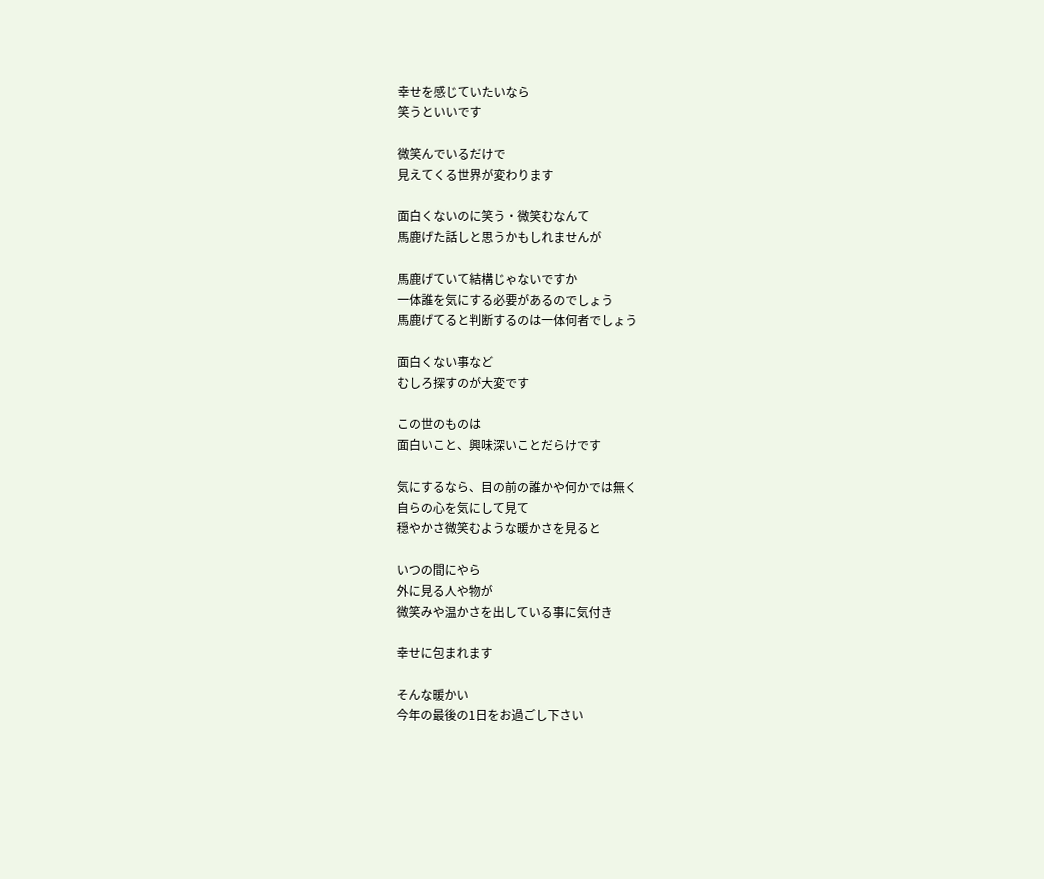幸せを感じていたいなら
笑うといいです

微笑んでいるだけで
見えてくる世界が変わります

面白くないのに笑う・微笑むなんて
馬鹿げた話しと思うかもしれませんが

馬鹿げていて結構じゃないですか
一体誰を気にする必要があるのでしょう
馬鹿げてると判断するのは一体何者でしょう

面白くない事など
むしろ探すのが大変です

この世のものは
面白いこと、興味深いことだらけです

気にするなら、目の前の誰かや何かでは無く
自らの心を気にして見て
穏やかさ微笑むような暖かさを見ると

いつの間にやら
外に見る人や物が
微笑みや温かさを出している事に気付き

幸せに包まれます

そんな暖かい
今年の最後の1日をお過ごし下さい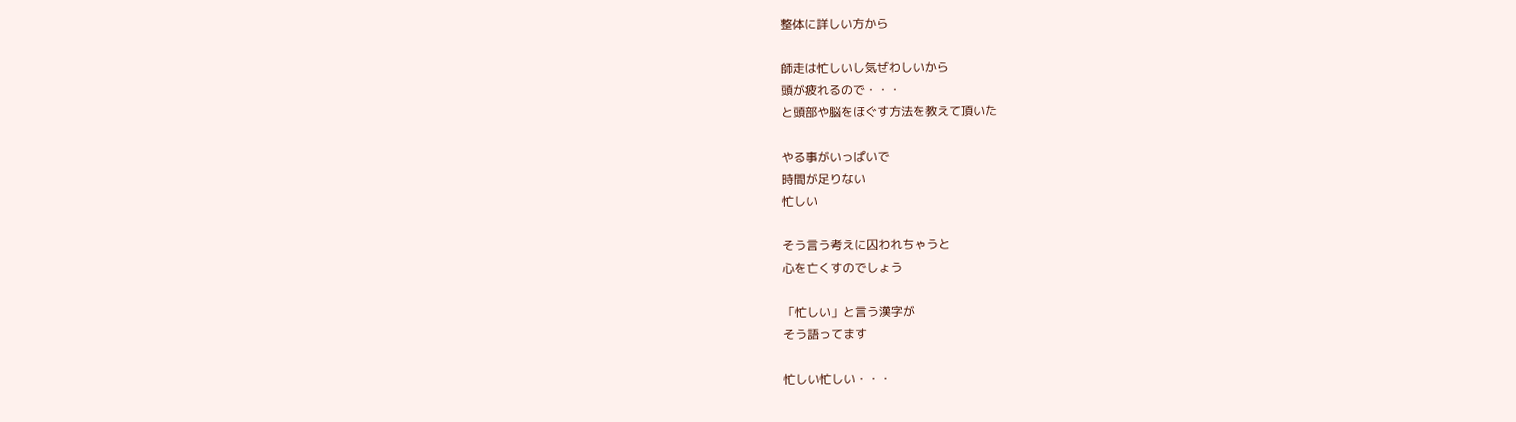整体に詳しい方から

師走は忙しいし気ぜわしいから
頭が疲れるので・・・
と頭部や脳をほぐす方法を教えて頂いた

やる事がいっぱいで
時間が足りない
忙しい

そう言う考えに囚われちゃうと
心を亡くすのでしょう

「忙しい」と言う漢字が
そう語ってます

忙しい忙しい・・・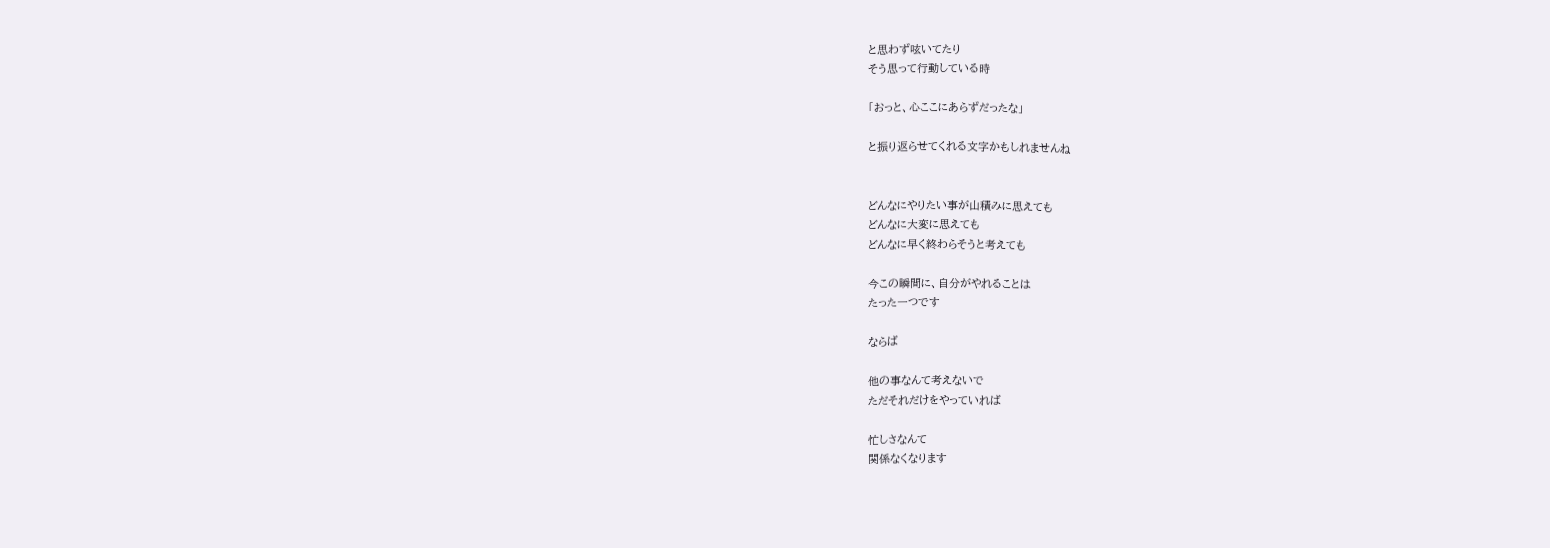と思わず呟いてたり
そう思って行動している時

「おっと、心ここにあらずだったな」

と振り返らせてくれる文字かもしれませんね


どんなにやりたい事が山積みに思えても
どんなに大変に思えても
どんなに早く終わらそうと考えても

今この瞬間に、自分がやれることは
たった一つです

ならば

他の事なんて考えないで
ただそれだけをやっていれば

忙しさなんて
関係なくなります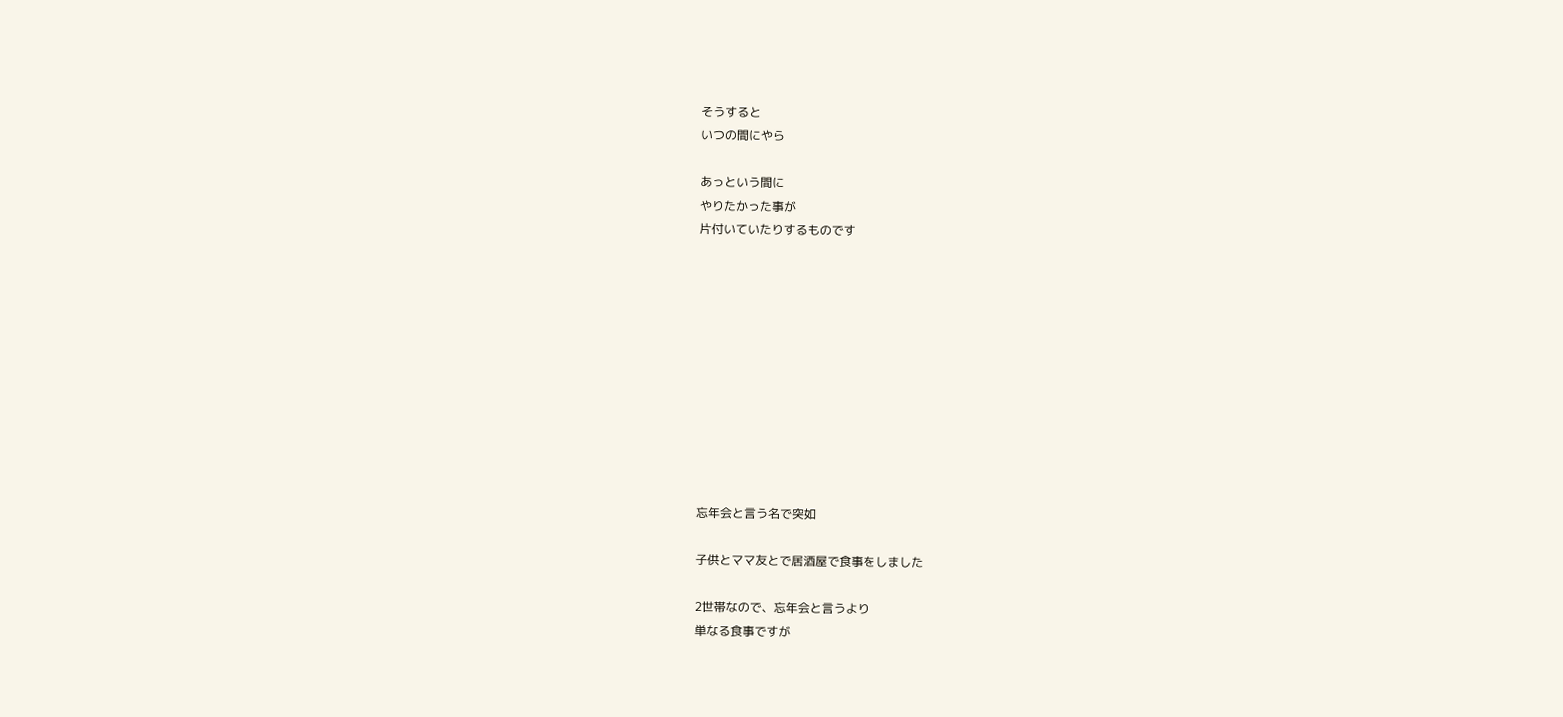そうすると
いつの間にやら

あっという間に
やりたかった事が
片付いていたりするものです











忘年会と言う名で突如

子供とママ友とで居酒屋で食事をしました

2世帯なので、忘年会と言うより
単なる食事ですが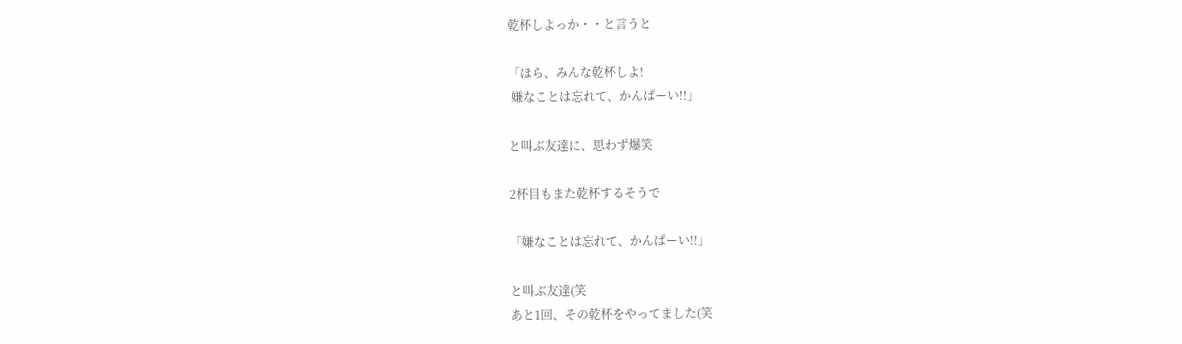乾杯しよっか・・と言うと

「ほら、みんな乾杯しよ!
 嫌なことは忘れて、かんぱーい!!」

と叫ぶ友達に、思わず爆笑

2杯目もまた乾杯するそうで

「嫌なことは忘れて、かんぱーい!!」

と叫ぶ友達(笑
あと1回、その乾杯をやってました(笑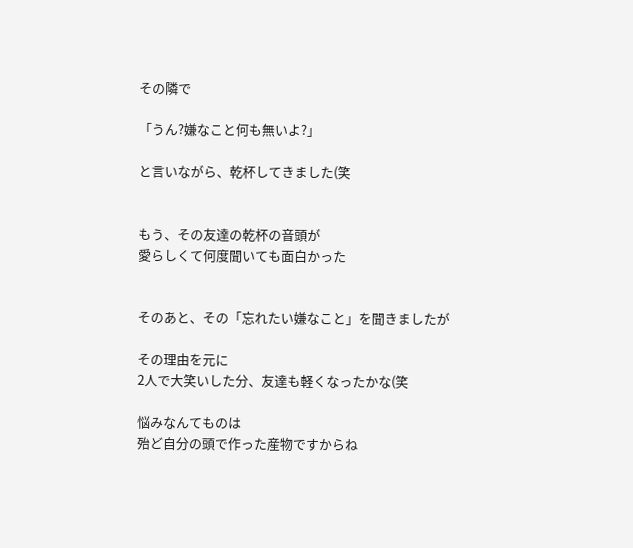その隣で

「うん?嫌なこと何も無いよ?」

と言いながら、乾杯してきました(笑


もう、その友達の乾杯の音頭が
愛らしくて何度聞いても面白かった


そのあと、その「忘れたい嫌なこと」を聞きましたが

その理由を元に
2人で大笑いした分、友達も軽くなったかな(笑

悩みなんてものは
殆ど自分の頭で作った産物ですからね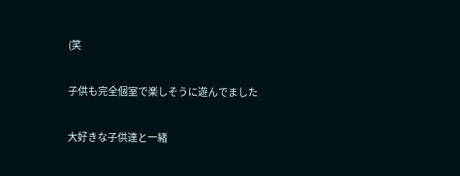(笑

子供も完全個室で楽しそうに遊んでました

大好きな子供達と一緒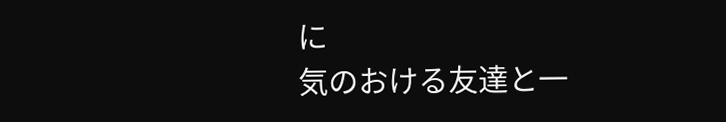に
気のおける友達と一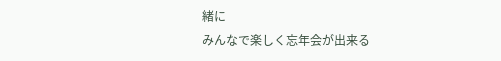緒に
みんなで楽しく忘年会が出来る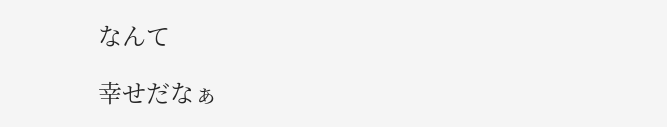なんて

幸せだなぁ